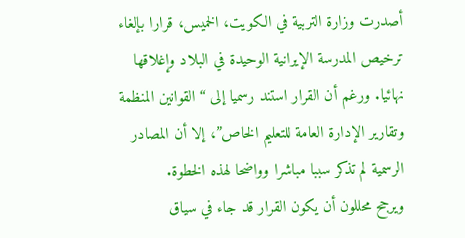أصدرت وزارة التربية في الكويت، الخميس، قرارا بإلغاء ترخيص المدرسة الإيرانية الوحيدة في البلاد وإغلاقها نهائيا. ورغم أن القرار استند رسميا إلى “القوانين المنظمة وتقارير الإدارة العامة للتعليم الخاص”، إلا أن المصادر الرسمية لم تذكر سببا مباشرا وواضحا لهذه الخطوة.
ويرجح محللون أن يكون القرار قد جاء في سياق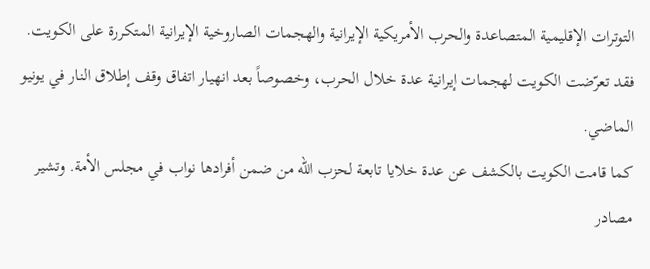التوترات الإقليمية المتصاعدة والحرب الأمريكية الإيرانية والهجمات الصاروخية الإيرانية المتكررة على الكويت.
فقد تعرّضت الكويت لهجمات إيرانية عدة خلال الحرب، وخصوصاً بعد انهيار اتفاق وقف إطلاق النار في يونيو الماضي.
كما قامت الكويت بالكشف عن عدة خلايا تابعة لحزب الله من ضمن أفرادها نواب في مجلس الأمة. وتشير مصادر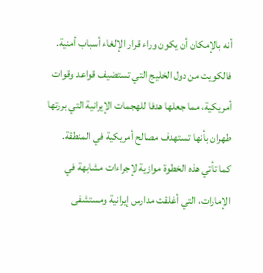أنه بالإمكان أن يكون وراء قرار الإلغاء أسباب أمنية.
فالكويت من دول الخليج التي تستضيف قواعد وقوات أمريكية، مما جعلها هدفا للهجمات الإيرانية التي بررتها طهران بأنها تستهدف مصالح أمريكية في المنطقة.
كما تأتي هذه الخطوة موازية لإجراءات مشابهة في الإمارات، التي أغلقت مدارس إيرانية ومستشفى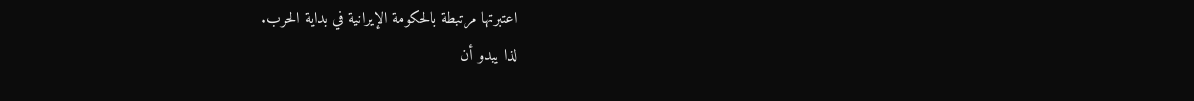اعتبرتها مرتبطة بالحكومة الإيرانية في بداية الحرب.
لذا يبدو أن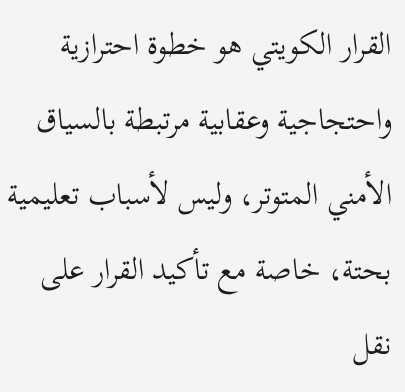القرار الكويتي هو خطوة احترازية واحتجاجية وعقابية مرتبطة بالسياق الأمني المتوتر، وليس لأسباب تعليمية بحتة، خاصة مع تأكيد القرار على نقل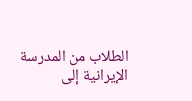الطلاب من المدرسة الإيرانية إلى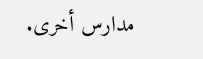مدارس أخرى.